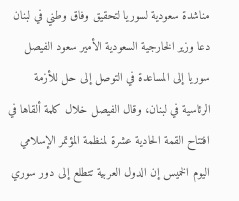مناشدة سعودية لسوريا لتحقيق وفاق وطني في لبنان
دعا وزير الخارجية السعودية الأمير سعود الفيصل سوريا إلى المساعدة في التوصل إلى حل للأزمة الرئاسية في لبنان، وقال الفيصل خلال كلمة ألقاها في افتتاح القمة الحادية عشرة لمنظمة المؤتمر الإسلامي اليوم الخميس إن الدول العربية تتطلع إلى دور سوري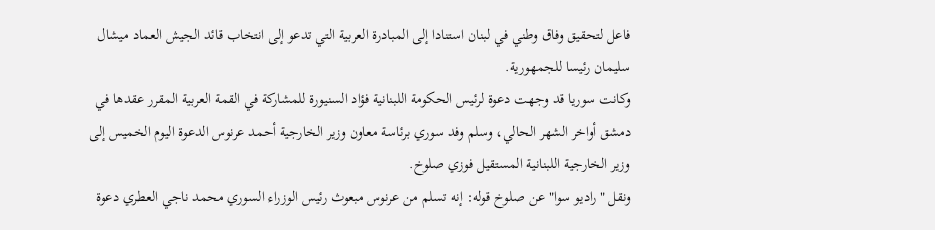فاعل لتحقيق وفاق وطني في لبنان استنادا إلى المبادرة العربية التي تدعو إلى انتخاب قائد الجيش العماد ميشال سليمان رئيسا للجمهورية.
وكانت سوريا قد وجهت دعوة لرئيس الحكومة اللبنانية فؤاد السنيورة للمشاركة في القمة العربية المقرر عقدها في دمشق أواخر الشهر الحالي، وسلم وفد سوري برئاسة معاون وزير الخارجية أحمد عرنوس الدعوة اليوم الخميس إلى وزير الخارجية اللبنانية المستقيل فوزي صلوخ.
ونقل "راديو سوا" عن صلوخ قوله: إنه تسلم من عرنوس مبعوث رئيس الوزراء السوري محمد ناجي العطري دعوة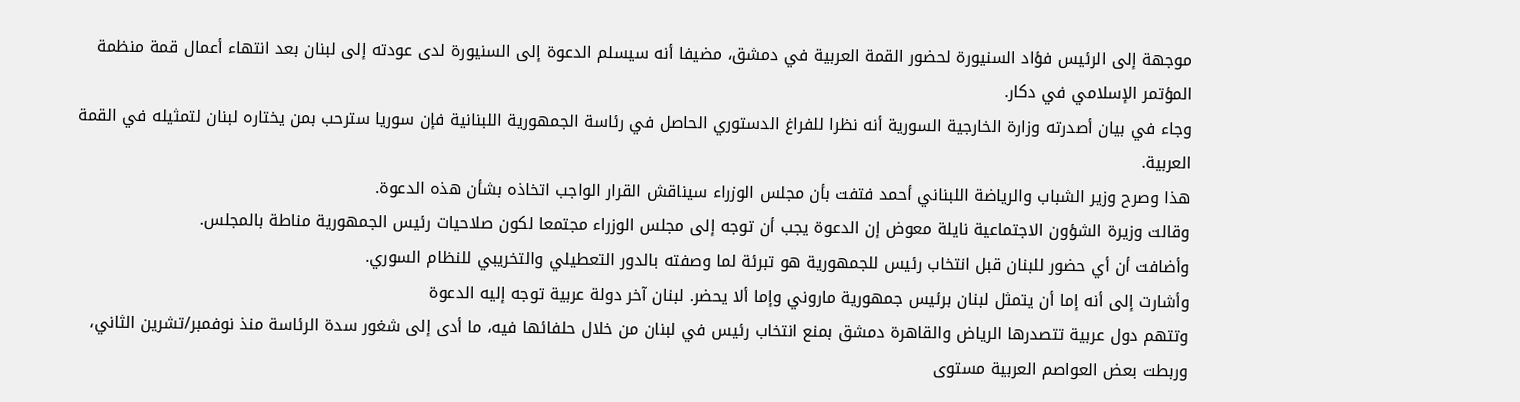موجهة إلى الرئيس فؤاد السنيورة لحضور القمة العربية في دمشق، مضيفا أنه سيسلم الدعوة إلى السنيورة لدى عودته إلى لبنان بعد انتهاء أعمال قمة منظمة المؤتمر الإسلامي في دكار.
وجاء في بيان أصدرته وزارة الخارجية السورية أنه نظرا للفراغ الدستوري الحاصل في رئاسة الجمهورية اللبنانية فإن سوريا سترحب بمن يختاره لبنان لتمثيله في القمة العربية.
هذا وصرح وزير الشباب والرياضة اللبناني أحمد فتفت بأن مجلس الوزراء سيناقش القرار الواجب اتخاذه بشأن هذه الدعوة.
وقالت وزيرة الشؤون الاجتماعية نايلة معوض إن الدعوة يجب أن توجه إلى مجلس الوزراء مجتمعا لكون صلاحيات رئيس الجمهورية مناطة بالمجلس.
وأضافت أن أي حضور للبنان قبل انتخاب رئيس للجمهورية هو تبرئة لما وصفته بالدور التعطيلي والتخريبي للنظام السوري.
وأشارت إلى أنه إما أن يتمثل لبنان برئيس جمهورية ماروني وإما ألا يحضر. لبنان آخر دولة عربية توجه إليه الدعوة
وتتهم دول عربية تتصدرها الرياض والقاهرة دمشق بمنع انتخاب رئيس في لبنان من خلال حلفائها فيه، ما أدى إلى شغور سدة الرئاسة منذ نوفمبر/تشرين الثاني، وربطت بعض العواصم العربية مستوى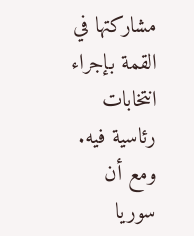مشاركتها في القمة بإجراء انتخابات رئاسية فيه.
ومع أن سوريا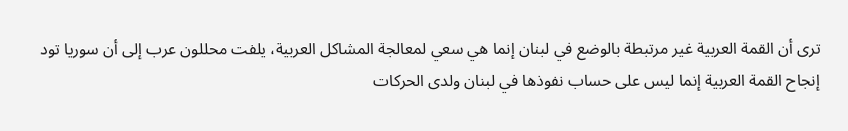ترى أن القمة العربية غير مرتبطة بالوضع في لبنان إنما هي سعي لمعالجة المشاكل العربية، يلفت محللون عرب إلى أن سوريا تود إنجاح القمة العربية إنما ليس على حساب نفوذها في لبنان ولدى الحركات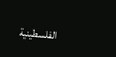الفلسطينية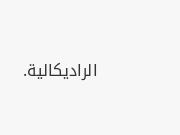الراديكالية.